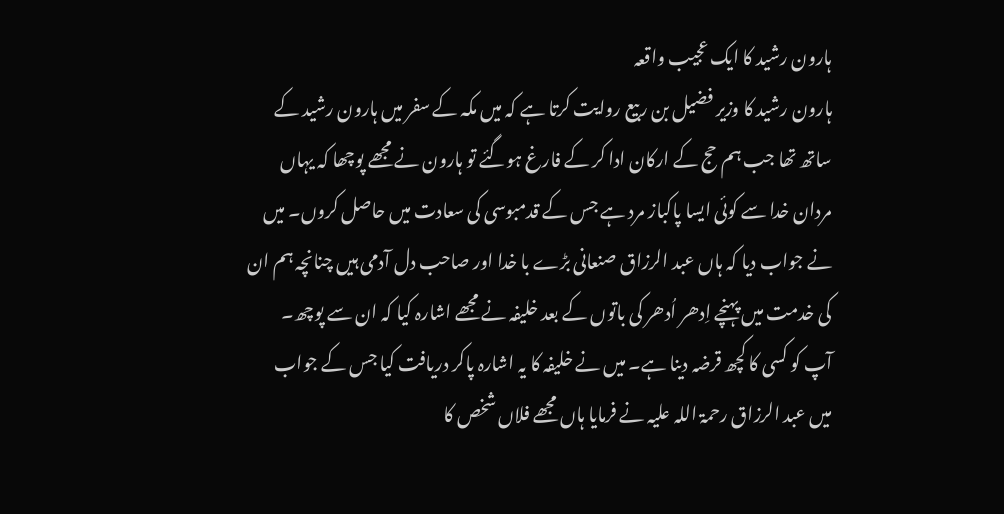ہارون رشید کا ایک عجیب واقعہ
ہارون رشید کا وزیر فضیل بن ربیع روایت کرتا ہے کہ میں مکہ کے سفر میں ہارون رشید کے ساتھ تھا جب ہم حج کے ارکان ادا کر کے فارغ ہوگئے تو ہارون نے مجھے پوچھا کہ یہاں مردان خدا سے کوئی ایسا پاکباز مرد ہے جس کے قدمبوسی کی سعادت میں حاصل کروں۔ میں نے جواب دیا کہ ہاں عبد الرزاق صنعانی بڑے با خدا اور صاحب دل آدمی ہیں چنانچہ ہم ان کی خدمت میں پہنچے اِدھر اُدھر کی باتوں کے بعد خلیفہ نے مجھے اشارہ کیا کہ ان سے پوچھ۔ آپ کو کسی کا کچھ قرضہ دینا ہے۔ میں نے خلیفہ کا یہ اشارہ پاکر دریافت کیا جس کے جواب میں عبد الرزاق رحمۃ اللہ علیہ نے فرمایا ہاں مجھے فلاں شخص کا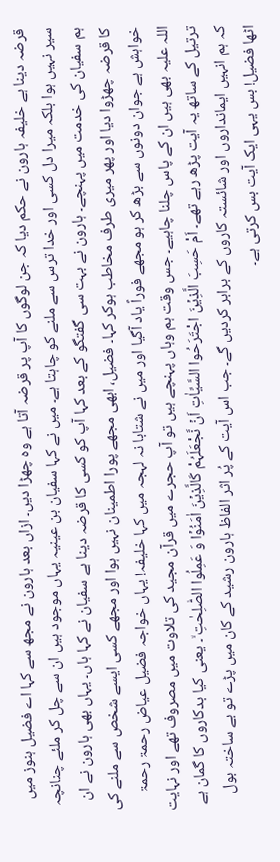قرضہ دینا ہے خلیفہ ہارون نے حکم دیا کہ جن لوگوں کا آپ پر قرضہ آتا ہے وہ چھڑا دیں۔ ازاں بعد ہارون نے مجھ سے کہا اے فضیل ہنوز میں سیر نہیں ہوا بلکہ میرا دل کسی اور خدا ترس سے ملنے کو چاہتا ہے۔ میں نے کہا سفیان بن عینیہ یہاں موجود ہیں ان سے چل کر ملئے چنانچہ ہم سفیان کی خدمت میں پہنچے۔ ہارون نے بہت سی گفتگو کے بعد کہا آپ کو کسی کا قرضہ دینا ہے سفیان نے کہا ہاں۔ یہاں بھی ہارون نے ان کا قرضہ چھڑوا دیا اور پھر میری طرف مخاطب ہوکر کہا۔ فضیل، ابھی مجھے پورا اطمینان نہیں ہوا اور مجھے کسی ایسے شخص سے ملنے کی خواہش ہے جوان دونوں سے بڑھ کر ہو مجھے فوراً یاد آگیا اور میں نے شتابا نہ لہجہ میں کہا خلیفہ! یہاں خواجہ فضیل عیاض رحمۃ رحمۃ اللہ علیہ بھی ہیں ان کے پاس چلنا چاہیے۔ جس وقت ہم وہاں پہنچے ہیں تو آپ حجرے میں قرآن مجید کی تلاوت میں مصروف تھے اور نہایت ترتیل کے ساتھ یہ آیت پڑھ رہے تھے۔ اَمْ حَسِبَ الَّذِیۡنَ اجْتَرَحُوا السَّیِّاٰتِ اَنۡ نَّجْعَلَہُمْ کَالَّذِیۡنَ اٰمَنُوۡا وَ عَمِلُوا الصّٰلِحٰتِ ۙ۔ یعنی کیا بدکاروں کا گمان ہے کہ ہم انہیں ایمانداروں اور شائستہ کاروں کے برابر کردیں گے۔ جب اس آیت کے پُر اثر الفاظ ہارون رشید کے کان میں پڑے تو بے ساختہ بول اٹھا فضیل! بس یہی ایک آیت بس کرتی ہے۔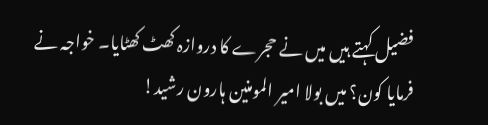فضیل کہتے ہیں میں نے حجرے کا دروازہ کھٹ کھٹایا۔ خواجہ نے فرمایا کون؟ میں بولا امیر المومنین ہارون رشید!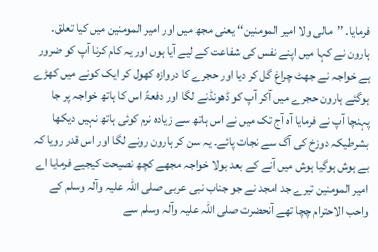فرمایا۔ ’’مالی ولا امیر المومنین‘‘ یعنی مجھ میں اور امیر المومنین میں کیا تعلق۔ ہارون نے کہا میں اپنے نفس کی شفاعت کے لیے آیا ہوں اور یہ کام کرنا آپ کو ضرور ہے خواجہ نے جھٹ چراغ گل کر دیا اور حجرے کا دروازہ کھول کر ایک کونے میں کھڑے ہوگئے ہارون حجرے میں آکر آپ کو ڈھونڈنے لگا اور دفعۃً اس کا ہاتھ خواجہ پر جا پہنچا آپ نے فرمایا آہ آج تک میں نے اس ہاتھ سے زیادہ نرم کوئی ہاتھ نہیں دیکھا بشرطیکہ دوزخ کی آگ سے نجات پائے۔ یہ سن کر ہارون رونے لگا اور اس قدر رویا کہ بے ہوش ہوگیا ہوش میں آنے کے بعد بولا خواجہ مجھے کچھ نصیحت کیجیے فرمایا اے امیر المومنین تیرے جد امجد نے جو جناب نبی عربی صلی اللہ علیہ وآلہ وسلم کے واحب الاحترام چچا تھے آنحضرت صلی اللہ علیہ وآلہ وسلم سے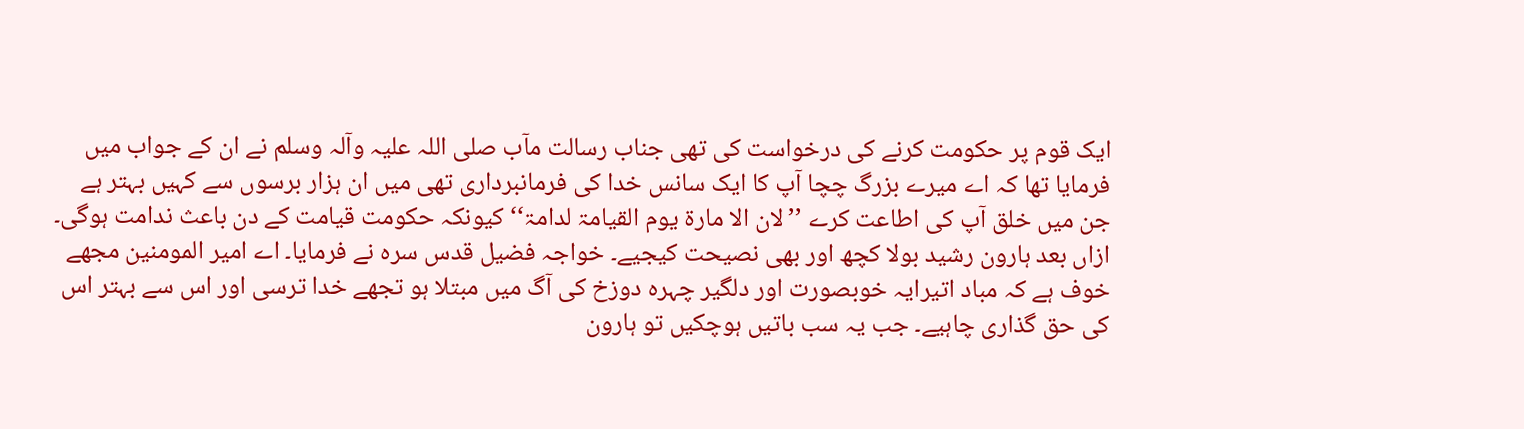ایک قوم پر حکومت کرنے کی درخواست کی تھی جناب رسالت مآب صلی اللہ علیہ وآلہ وسلم نے ان کے جواب میں فرمایا تھا کہ اے میرے بزرگ چچا آپ کا ایک سانس خدا کی فرمانبرداری تھی میں ان ہزار برسوں سے کہیں بہتر ہے جن میں خلق آپ کی اطاعت کرے ’’لان الا مارۃ یوم القیامۃ لدامۃ‘‘ کیونکہ حکومت قیامت کے دن باعث ندامت ہوگی۔ ازاں بعد ہارون رشید بولا کچھ اور بھی نصیحت کیجیے۔ خواجہ فضیل قدس سرہ نے فرمایا۔ اے امیر المومنین مجھے خوف ہے کہ مباد اتیرایہ خوبصورت اور دلگیر چہرہ دوزخ کی آگ میں مبتلا ہو تجھے خدا ترسی اور اس سے بہتر اس کی حق گذاری چاہیے۔ جب یہ سب باتیں ہوچکیں تو ہارون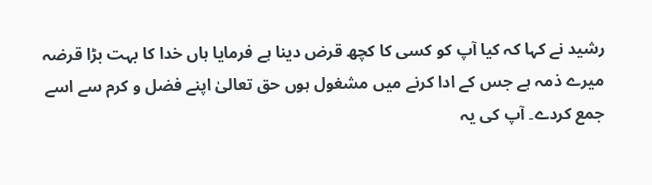رشید نے کہا کہ کیا آپ کو کسی کا کچھ قرض دینا ہے فرمایا ہاں خدا کا بہت بڑا قرضہ میرے ذمہ ہے جس کے ادا کرنے میں مشغول ہوں حق تعالیٰ اپنے فضل و کرم سے اسے جمع کردے۔ آپ کی یہ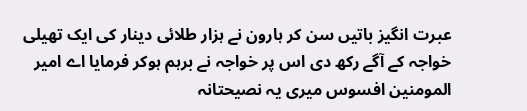عبرت انگیز باتیں سن کر ہارون نے ہزار طلائی دینار کی ایک تھیلی خواجہ کے آگے رکھ دی اس پر خواجہ نے برہم ہوکر فرمایا اے امیر المومنین افسوس میری یہ نصیحتانہ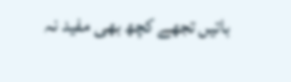باتیں تجھے کچھ بھی مفید نہ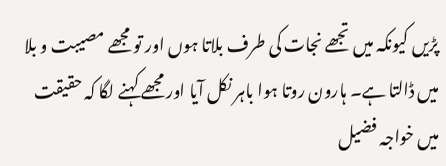پڑیں کیونکہ میں تجھے نجات کی طرف بلاتا ہوں اور تو مجھے مصیبت و بلا میں ڈالتا ہے۔ ہارون روتا ہوا باہر نکل آیا اور مجھے کہنے لگا کہ حقیقت میں خواجہ فضیل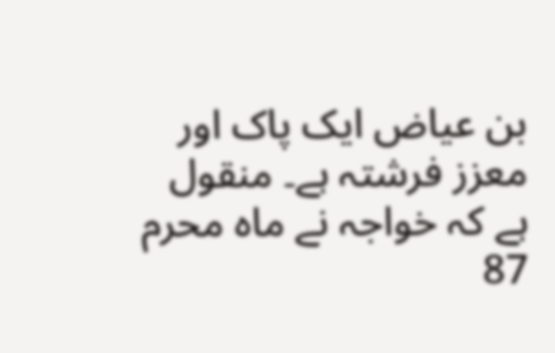بن عیاض ایک پاک اور معزز فرشتہ ہے۔ منقول ہے کہ خواجہ نے ماہ محرم 87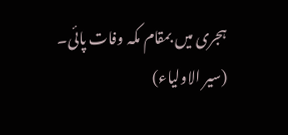ہجری میں بمقام مکہ وفات پائی۔
(سیر الاولیاء)